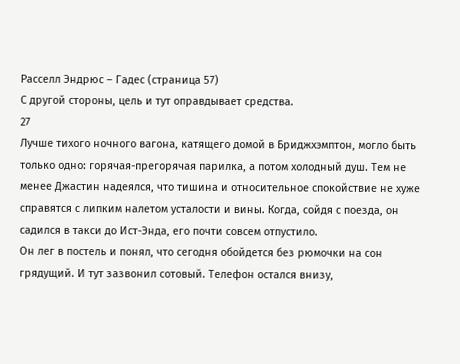Расселл Эндрюс – Гадес (страница 57)
С другой стороны, цель и тут оправдывает средства.
27
Лучше тихого ночного вагона, катящего домой в Бриджхэмптон, могло быть только одно: горячая-прегорячая парилка, а потом холодный душ. Тем не менее Джастин надеялся, что тишина и относительное спокойствие не хуже справятся с липким налетом усталости и вины. Когда, сойдя с поезда, он садился в такси до Ист-Энда, его почти совсем отпустило.
Он лег в постель и понял, что сегодня обойдется без рюмочки на сон грядущий. И тут зазвонил сотовый. Телефон остался внизу,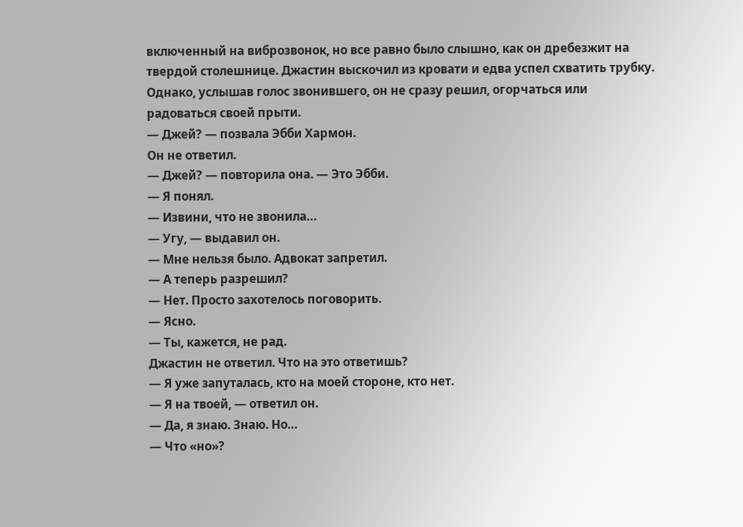включенный на виброзвонок, но все равно было слышно, как он дребезжит на твердой столешнице. Джастин выскочил из кровати и едва успел схватить трубку. Однако, услышав голос звонившего, он не сразу решил, огорчаться или радоваться своей прыти.
— Джей? — позвала Эбби Хармон.
Он не ответил.
— Джей? — повторила она. — Это Эбби.
— Я понял.
— Извини, что не звонила…
— Угу, — выдавил он.
— Мне нельзя было. Адвокат запретил.
— А теперь разрешил?
— Нет. Просто захотелось поговорить.
— Ясно.
— Ты, кажется, не рад.
Джастин не ответил. Что на это ответишь?
— Я уже запуталась, кто на моей стороне, кто нет.
— Я на твоей, — ответил он.
— Да, я знаю. Знаю. Но…
— Что «но»?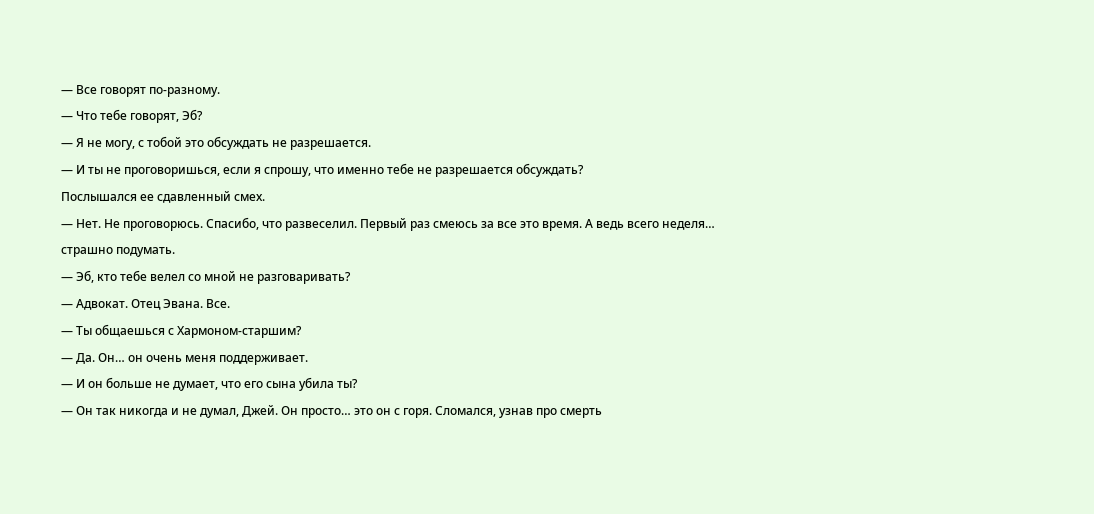— Все говорят по-разному.
— Что тебе говорят, Эб?
— Я не могу, с тобой это обсуждать не разрешается.
— И ты не проговоришься, если я спрошу, что именно тебе не разрешается обсуждать?
Послышался ее сдавленный смех.
— Нет. Не проговорюсь. Спасибо, что развеселил. Первый раз смеюсь за все это время. А ведь всего неделя… страшно подумать.
— Эб, кто тебе велел со мной не разговаривать?
— Адвокат. Отец Эвана. Все.
— Ты общаешься с Хармоном-старшим?
— Да. Он… он очень меня поддерживает.
— И он больше не думает, что его сына убила ты?
— Он так никогда и не думал, Джей. Он просто… это он с горя. Сломался, узнав про смерть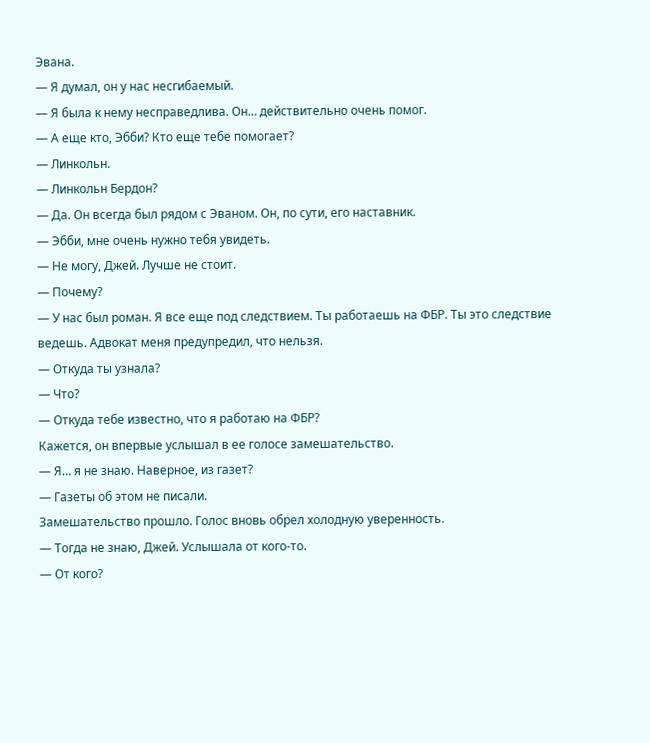Эвана.
— Я думал, он у нас несгибаемый.
— Я была к нему несправедлива. Он… действительно очень помог.
— А еще кто, Эбби? Кто еще тебе помогает?
— Линкольн.
— Линкольн Бердон?
— Да. Он всегда был рядом с Эваном. Он, по сути, его наставник.
— Эбби, мне очень нужно тебя увидеть.
— Не могу, Джей. Лучше не стоит.
— Почему?
— У нас был роман. Я все еще под следствием. Ты работаешь на ФБР. Ты это следствие ведешь. Адвокат меня предупредил, что нельзя.
— Откуда ты узнала?
— Что?
— Откуда тебе известно, что я работаю на ФБР?
Кажется, он впервые услышал в ее голосе замешательство.
— Я… я не знаю. Наверное, из газет?
— Газеты об этом не писали.
Замешательство прошло. Голос вновь обрел холодную уверенность.
— Тогда не знаю, Джей. Услышала от кого-то.
— От кого?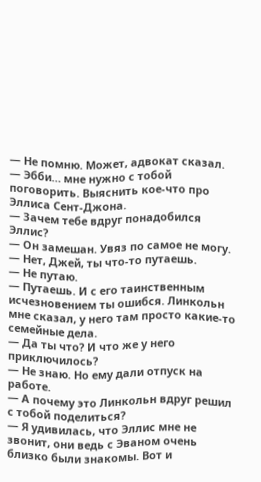— Не помню. Может, адвокат сказал.
— Эбби… мне нужно с тобой поговорить. Выяснить кое-что про Эллиса Сент-Джона.
— Зачем тебе вдруг понадобился Эллис?
— Он замешан. Увяз по самое не могу.
— Нет, Джей, ты что-то путаешь.
— Не путаю.
— Путаешь. И с его таинственным исчезновением ты ошибся. Линкольн мне сказал, у него там просто какие-то семейные дела.
— Да ты что? И что же у него приключилось?
— Не знаю. Но ему дали отпуск на работе.
— А почему это Линкольн вдруг решил с тобой поделиться?
— Я удивилась, что Эллис мне не звонит, они ведь с Эваном очень близко были знакомы. Вот и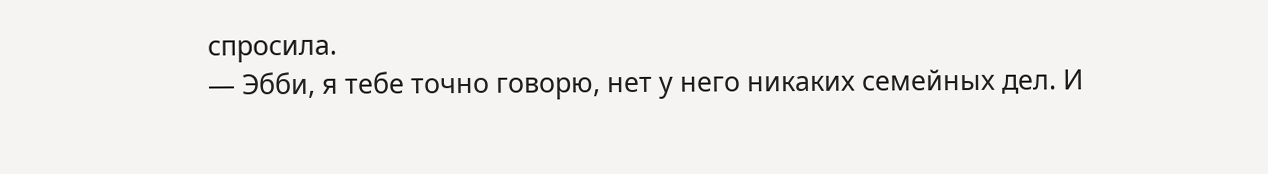спросила.
— Эбби, я тебе точно говорю, нет у него никаких семейных дел. И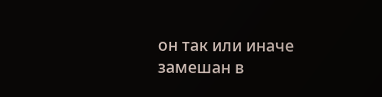он так или иначе замешан в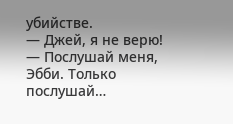убийстве.
— Джей, я не верю!
— Послушай меня, Эбби. Только послушай…